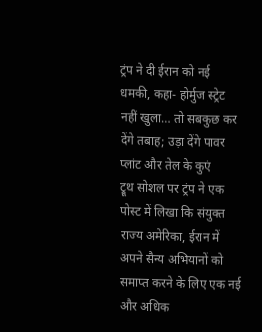ट्रंप ने दी ईरान को नई धमकी, कहा- होर्मुज स्ट्रेट नहीं खुला… तो सबकुछ कर देंगे तबाह; उड़ा देंगे पावर प्लांट और तेल के कुएं
ट्रूथ सोशल पर ट्रंप ने एक पोस्ट में लिखा कि संयुक्त राज्य अमेरिका, ईरान में अपने सैन्य अभियानों को समाप्त करने के लिए एक नई और अधिक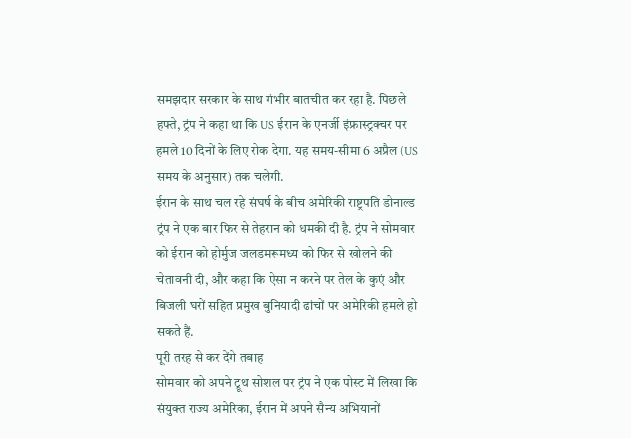समझदार सरकार के साथ गंभीर बातचीत कर रहा है. पिछले हफ्ते, ट्रंप ने कहा था कि US ईरान के एनर्जी इंफ्रास्ट्रक्चर पर हमले 10 दिनों के लिए रोक देगा. यह समय-सीमा 6 अप्रैल (US समय के अनुसार) तक चलेगी.
ईरान के साथ चल रहे संघर्ष के बीच अमेरिकी राष्ट्रपति डोनाल्ड ट्रंप ने एक बार फिर से तेहरान को धमकी दी है. ट्रंप ने सोमवार को ईरान को होर्मुज जलडमरूमध्य को फिर से खोलने की चेतावनी दी, और कहा कि ऐसा न करने पर तेल के कुएं और बिजली घरों सहित प्रमुख बुनियादी ढांचों पर अमेरिकी हमले हो सकते हैं.
पूरी तरह से कर देंगे तबाह
सोमवार को अपने ट्रूथ सोशल पर ट्रंप ने एक पोस्ट में लिखा कि संयुक्त राज्य अमेरिका, ईरान में अपने सैन्य अभियानों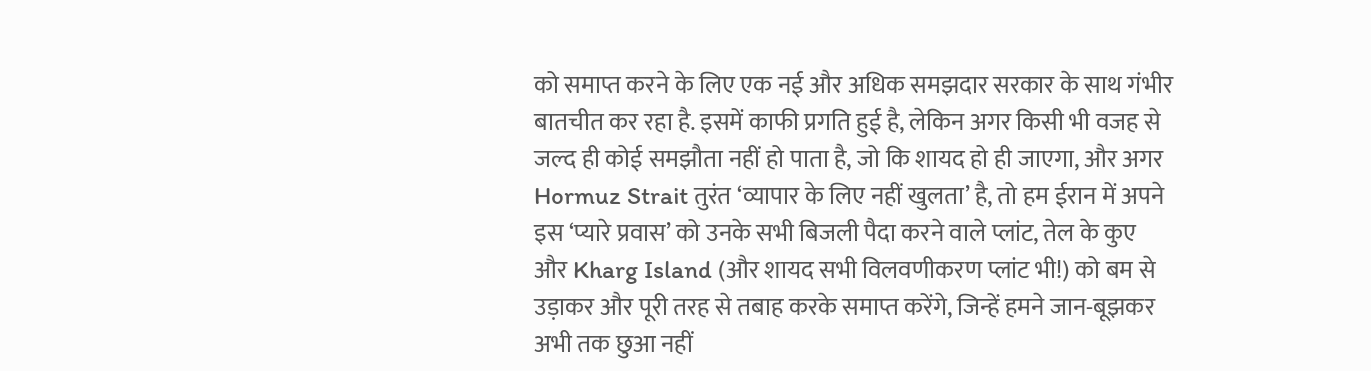को समाप्त करने के लिए एक नई और अधिक समझदार सरकार के साथ गंभीर बातचीत कर रहा है. इसमें काफी प्रगति हुई है, लेकिन अगर किसी भी वजह से जल्द ही कोई समझौता नहीं हो पाता है, जो कि शायद हो ही जाएगा, और अगर Hormuz Strait तुरंत ‘व्यापार के लिए नहीं खुलता’ है, तो हम ईरान में अपने इस ‘प्यारे प्रवास’ को उनके सभी बिजली पैदा करने वाले प्लांट, तेल के कुए और Kharg Island (और शायद सभी विलवणीकरण प्लांट भी!) को बम से उड़ाकर और पूरी तरह से तबाह करके समाप्त करेंगे, जिन्हें हमने जान-बूझकर अभी तक छुआ नहीं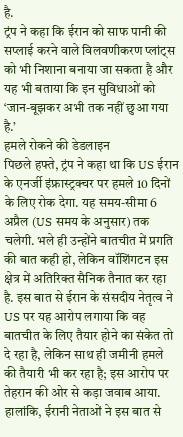है.
ट्रंप ने कहा कि ईरान को साफ पानी की सप्लाई करने वाले विलवणीकरण प्लांट्स को भी निशाना बनाया जा सकता है और यह भी बताया कि इन सुविधाओं को ‘जान-बूझकर अभी तक नहीं छुआ गया है.’
हमले रोकने की डेडलाइन
पिछले हफ्ते, ट्रंप ने कहा था कि US ईरान के एनर्जी इंफ्रास्ट्रक्चर पर हमले 10 दिनों के लिए रोक देगा. यह समय-सीमा 6 अप्रैल (US समय के अनुसार) तक चलेगी. भले ही उन्होंने बातचीत में प्रगति की बात कही हो, लेकिन वॉशिंगटन इस क्षेत्र में अतिरिक्त सैनिक तैनात कर रहा है. इस बात से ईरान के संसदीय नेतृत्व ने US पर यह आरोप लगाया कि वह बातचीत के लिए तैयार होने का संकेत तो दे रहा है, लेकिन साथ ही जमीनी हमले की तैयारी भी कर रहा है; इस आरोप पर तेहरान की ओर से कड़ा जवाब आया.
हालांकि, ईरानी नेताओं ने इस बात से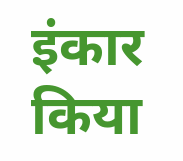इंकार किया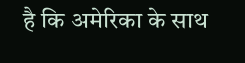है कि अमेरिका के साथ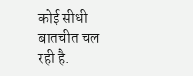कोई सीधी बातचीत चल रही है.